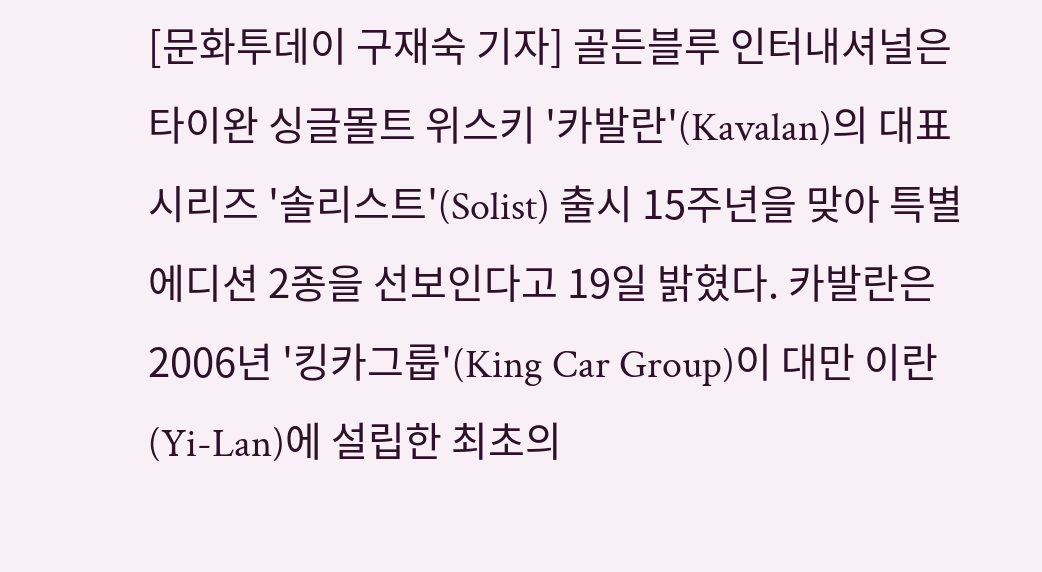[문화투데이 구재숙 기자] 골든블루 인터내셔널은 타이완 싱글몰트 위스키 '카발란'(Kavalan)의 대표 시리즈 '솔리스트'(Solist) 출시 15주년을 맞아 특별 에디션 2종을 선보인다고 19일 밝혔다. 카발란은 2006년 '킹카그룹'(King Car Group)이 대만 이란(Yi-Lan)에 설립한 최초의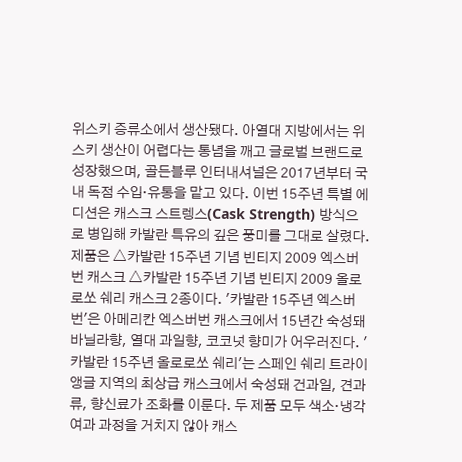위스키 증류소에서 생산됐다. 아열대 지방에서는 위스키 생산이 어렵다는 통념을 깨고 글로벌 브랜드로 성장했으며, 골든블루 인터내셔널은 2017년부터 국내 독점 수입·유통을 맡고 있다. 이번 15주년 특별 에디션은 캐스크 스트렝스(Cask Strength) 방식으로 병입해 카발란 특유의 깊은 풍미를 그대로 살렸다. 제품은 △카발란 15주년 기념 빈티지 2009 엑스버번 캐스크 △카발란 15주년 기념 빈티지 2009 올로로쏘 쉐리 캐스크 2종이다. '카발란 15주년 엑스버번'은 아메리칸 엑스버번 캐스크에서 15년간 숙성돼 바닐라향, 열대 과일향, 코코넛 향미가 어우러진다. '카발란 15주년 올로로쏘 쉐리'는 스페인 쉐리 트라이앵글 지역의 최상급 캐스크에서 숙성돼 건과일, 견과류, 향신료가 조화를 이룬다. 두 제품 모두 색소·냉각 여과 과정을 거치지 않아 캐스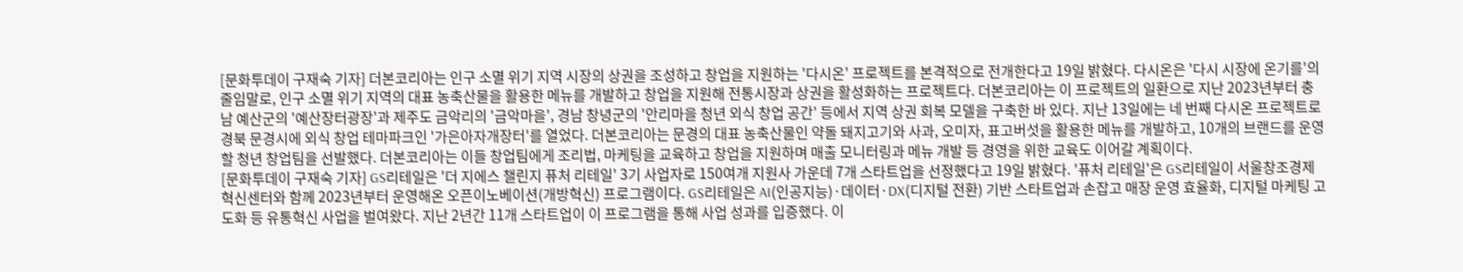[문화투데이 구재숙 기자] 더본코리아는 인구 소멸 위기 지역 시장의 상권을 조성하고 창업을 지원하는 '다시온' 프로젝트를 본격적으로 전개한다고 19일 밝혔다. 다시온은 '다시 시장에 온기를'의 줄임말로, 인구 소멸 위기 지역의 대표 농축산물을 활용한 메뉴를 개발하고 창업을 지원해 전통시장과 상권을 활성화하는 프로젝트다. 더본코리아는 이 프로젝트의 일환으로 지난 2023년부터 충남 예산군의 '예산장터광장'과 제주도 금악리의 '금악마을', 경남 창녕군의 '안리마을 청년 외식 창업 공간' 등에서 지역 상권 회복 모델을 구축한 바 있다. 지난 13일에는 네 번째 다시온 프로젝트로 경북 문경시에 외식 창업 테마파크인 '가은아자개장터'를 열었다. 더본코리아는 문경의 대표 농축산물인 약돌 돼지고기와 사과, 오미자, 표고버섯을 활용한 메뉴를 개발하고, 10개의 브랜드를 운영할 청년 창업팀을 선발했다. 더본코리아는 이들 창업팀에게 조리법, 마케팅을 교육하고 창업을 지원하며 매출 모니터링과 메뉴 개발 등 경영을 위한 교육도 이어갈 계획이다.
[문화투데이 구재숙 기자] GS리테일은 '더 지에스 챌린지 퓨처 리테일' 3기 사업자로 150여개 지원사 가운데 7개 스타트업을 선정했다고 19일 밝혔다. '퓨처 리테일'은 GS리테일이 서울창조경제혁신센터와 함께 2023년부터 운영해온 오픈이노베이션(개방혁신) 프로그램이다. GS리테일은 AI(인공지능)·데이터·DX(디지털 전환) 기반 스타트업과 손잡고 매장 운영 효율화, 디지털 마케팅 고도화 등 유통혁신 사업을 벌여왔다. 지난 2년간 11개 스타트업이 이 프로그램을 통해 사업 성과를 입증했다. 이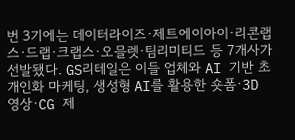번 3기에는 데이터라이즈·제트에이아이·리콘랩스·드랩·크랩스·오믈렛·팀리미티드 등 7개사가 선발됐다. GS리테일은 이들 업체와 AI 기반 초개인화 마케팅, 생성형 AI를 활용한 숏폼·3D 영상·CG 제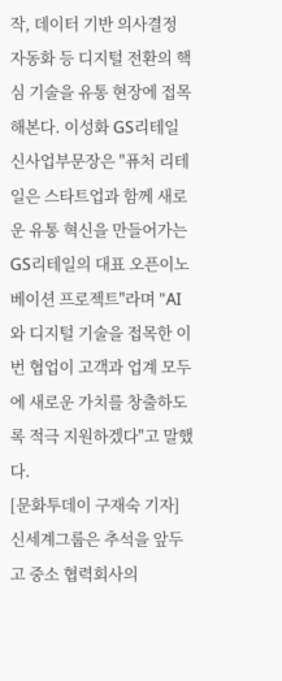작, 데이터 기반 의사결정 자동화 등 디지털 전환의 핵심 기술을 유통 현장에 접목해본다. 이성화 GS리테일 신사업부문장은 "퓨처 리테일은 스타트업과 함께 새로운 유통 혁신을 만들어가는 GS리테일의 대표 오픈이노베이션 프로젝트"라며 "AI와 디지털 기술을 접목한 이번 협업이 고객과 업계 모두에 새로운 가치를 창출하도록 적극 지원하겠다"고 말했다.
[문화투데이 구재숙 기자] 신세계그룹은 추석을 앞두고 중소 협력회사의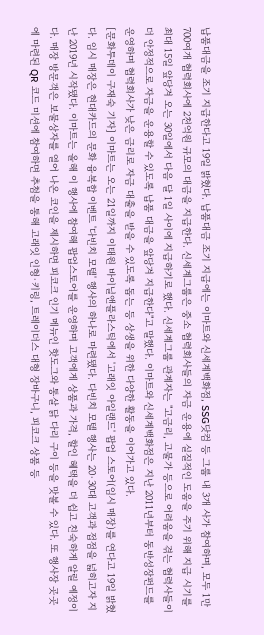납품대금을 조기 지급한다고 19일 밝혔다. 납품대금 조기 지급에는 이마트와 신세계백화점, SSG닷컴 등 그룹 내 3개 사가 참여하며, 모두 1만700여개 협력회사에 2천억원 규모의 대금을 지급한다. 신세계그룹은 중소 협력회사들의 자금 운용에 실질적인 도움을 주기 위해 지급 시기를 최대 15일 앞당겨 오는 30일에서 다음 달 1일 사이에 지급하기로 했다. 신세계그룹 관계자는 "고금리, 고물가 등으로 어려움을 겪는 협력사들이 더 안정적으로 자금을 운용할 수 있도록 납품 대금을 앞당겨 지급한다"고 말했다. 이마트와 신세계백화점은 지난 2011년부터 동반성장펀드를 운영하며 협력회사가 낮은 금리로 자금 대출을 받을 수 있도록 돕는 등 상생을 위한 다양한 활동을 이어가고 있다.
[문화투데이 구재숙 기자] 이마트는 오는 21일까지 이태원 바이닐앤플라스틱에서 '고래잇 아일랜드' 팝업 스토어(임시 매장)를 연다고 19일 밝혔다. 임시 매장은 현대카드의 문화 융복합 이벤트 '다빈치 모텔' 행사의 하나로 마련됐다. 다빈치 모텔 행사는 20·30대 고객과 접점을 넓히고자 지난 2019년 시작됐다. 이마트는 올해 이 행사에 참여해 팝업스토어를 운영하며 고객에게 상품과 가격, 할인 혜택을 더 쉽고 친숙하게 알릴 예정이다. 매장 방문객은 보물상자를 열어 나온 코인을 제시하면 피코크 인기 메뉴인 핫도그와 통살 닭 다리 구이 등을 맛볼 수 있다. 또 행사장 곳곳에 마련된 QR 코드 미션에 참여하면 추첨을 통해 고래잇 인형·키링, 트레이더스 대형 장바구니, 피코크 상품 등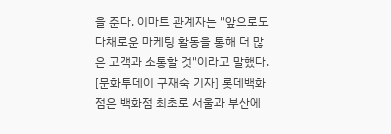을 준다. 이마트 관계자는 "앞으로도 다채로운 마케팅 활동을 통해 더 많은 고객과 소통할 것"이라고 말했다.
[문화투데이 구재숙 기자] 롯데백화점은 백화점 최초로 서울과 부산에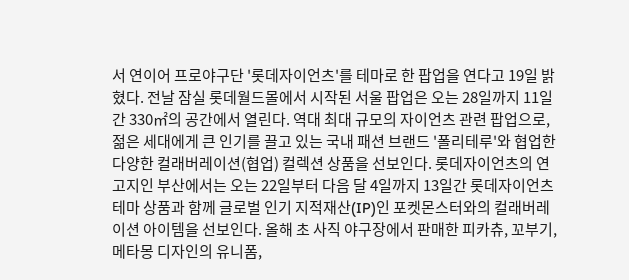서 연이어 프로야구단 '롯데자이언츠'를 테마로 한 팝업을 연다고 19일 밝혔다. 전날 잠실 롯데월드몰에서 시작된 서울 팝업은 오는 28일까지 11일간 330㎡의 공간에서 열린다. 역대 최대 규모의 자이언츠 관련 팝업으로, 젊은 세대에게 큰 인기를 끌고 있는 국내 패션 브랜드 '폴리테루'와 협업한 다양한 컬래버레이션(협업) 컬렉션 상품을 선보인다. 롯데자이언츠의 연고지인 부산에서는 오는 22일부터 다음 달 4일까지 13일간 롯데자이언츠 테마 상품과 함께 글로벌 인기 지적재산(IP)인 포켓몬스터와의 컬래버레이션 아이템을 선보인다. 올해 초 사직 야구장에서 판매한 피카츄, 꼬부기, 메타몽 디자인의 유니폼,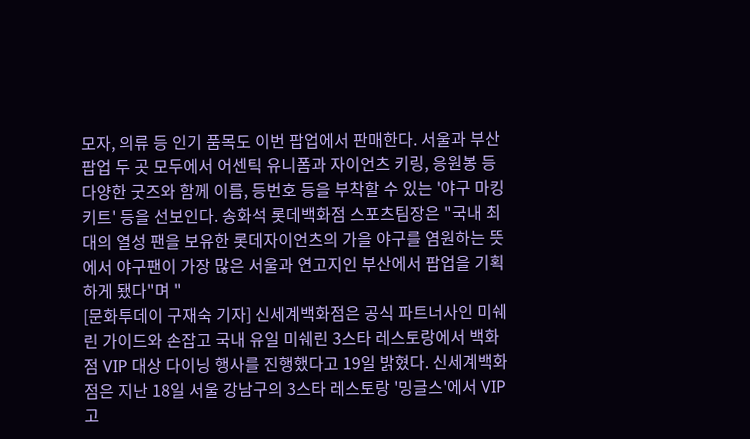모자, 의류 등 인기 품목도 이번 팝업에서 판매한다. 서울과 부산 팝업 두 곳 모두에서 어센틱 유니폼과 자이언츠 키링, 응원봉 등 다양한 굿즈와 함께 이름, 등번호 등을 부착할 수 있는 '야구 마킹 키트' 등을 선보인다. 송화석 롯데백화점 스포츠팀장은 "국내 최대의 열성 팬을 보유한 롯데자이언츠의 가을 야구를 염원하는 뜻에서 야구팬이 가장 많은 서울과 연고지인 부산에서 팝업을 기획하게 됐다"며 "
[문화투데이 구재숙 기자] 신세계백화점은 공식 파트너사인 미쉐린 가이드와 손잡고 국내 유일 미쉐린 3스타 레스토랑에서 백화점 VIP 대상 다이닝 행사를 진행했다고 19일 밝혔다. 신세계백화점은 지난 18일 서울 강남구의 3스타 레스토랑 '밍글스'에서 VIP고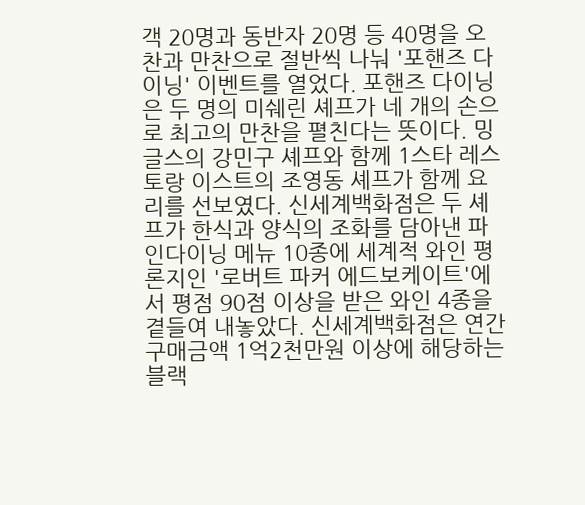객 20명과 동반자 20명 등 40명을 오찬과 만찬으로 절반씩 나눠 '포핸즈 다이닝' 이벤트를 열었다. 포핸즈 다이닝은 두 명의 미쉐린 셰프가 네 개의 손으로 최고의 만찬을 펼친다는 뜻이다. 밍글스의 강민구 셰프와 함께 1스타 레스토랑 이스트의 조영동 셰프가 함께 요리를 선보였다. 신세계백화점은 두 셰프가 한식과 양식의 조화를 담아낸 파인다이닝 메뉴 10종에 세계적 와인 평론지인 '로버트 파커 에드보케이트'에서 평점 90점 이상을 받은 와인 4종을 곁들여 내놓았다. 신세계백화점은 연간 구매금액 1억2천만원 이상에 해당하는 블랙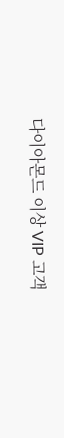다이아몬드 이상 VIP 고객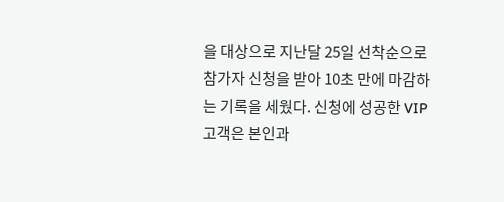을 대상으로 지난달 25일 선착순으로 참가자 신청을 받아 10초 만에 마감하는 기록을 세웠다. 신청에 성공한 VIP 고객은 본인과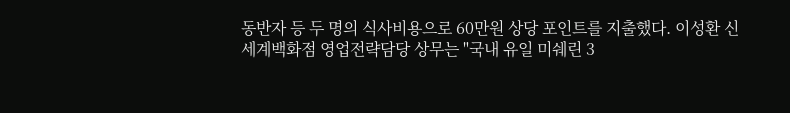동반자 등 두 명의 식사비용으로 60만원 상당 포인트를 지출했다. 이성환 신세계백화점 영업전략담당 상무는 "국내 유일 미쉐린 3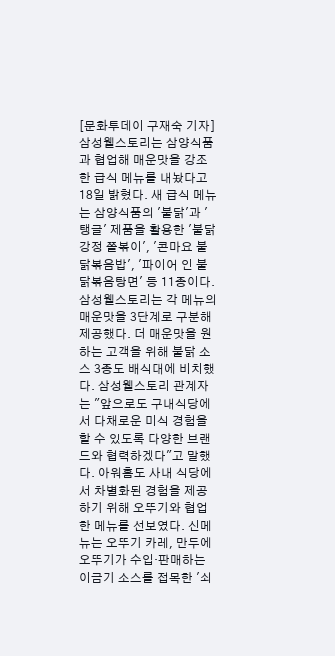[문화투데이 구재숙 기자] 삼성웰스토리는 삼양식품과 협업해 매운맛을 강조한 급식 메뉴를 내놨다고 18일 밝혔다. 새 급식 메뉴는 삼양식품의 '불닭'과 '탱글' 제품을 활용한 '불닭강정 쫄볶이', '콘마요 불닭볶음밥', '파이어 인 불닭볶음탕면' 등 11종이다. 삼성웰스토리는 각 메뉴의 매운맛을 3단계로 구분해 제공했다. 더 매운맛을 원하는 고객을 위해 불닭 소스 3종도 배식대에 비치했다. 삼성웰스토리 관계자는 "앞으로도 구내식당에서 다채로운 미식 경험을 할 수 있도록 다양한 브랜드와 협력하겠다"고 말했다. 아워홈도 사내 식당에서 차별화된 경험을 제공하기 위해 오뚜기와 협업한 메뉴를 선보였다. 신메뉴는 오뚜기 카레, 만두에 오뚜기가 수입·판매하는 이금기 소스를 접목한 '쇠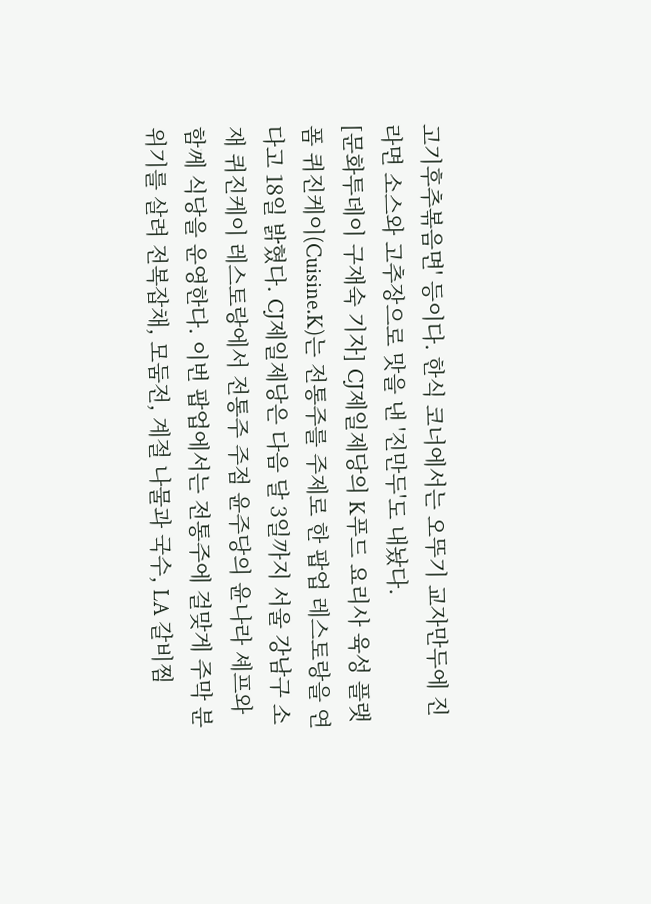고기후추볶음면' 등이다. 한식 코너에서는 오뚜기 교자만두에 진라면 소스와 고추장으로 맛을 낸 '진만두'도 내놨다.
[문화투데이 구재숙 기자] CJ제일제당의 K푸드 요리사 육성 플랫폼 퀴진케이(Cuisine.K)는 전통주를 주제로 한 팝업 레스토랑을 연다고 18일 밝혔다. CJ제일제당은 다음 달 3일까지 서울 강남구 소재 퀴진케이 레스토랑에서 전통주 주점 윤주당의 윤나라 셰프와 함께 식당을 운영한다. 이번 팝업에서는 전통주에 걸맞게 주막 분위기를 살려 전복잡채, 모둠전, 계절 나물과 국수, LA 갈비찜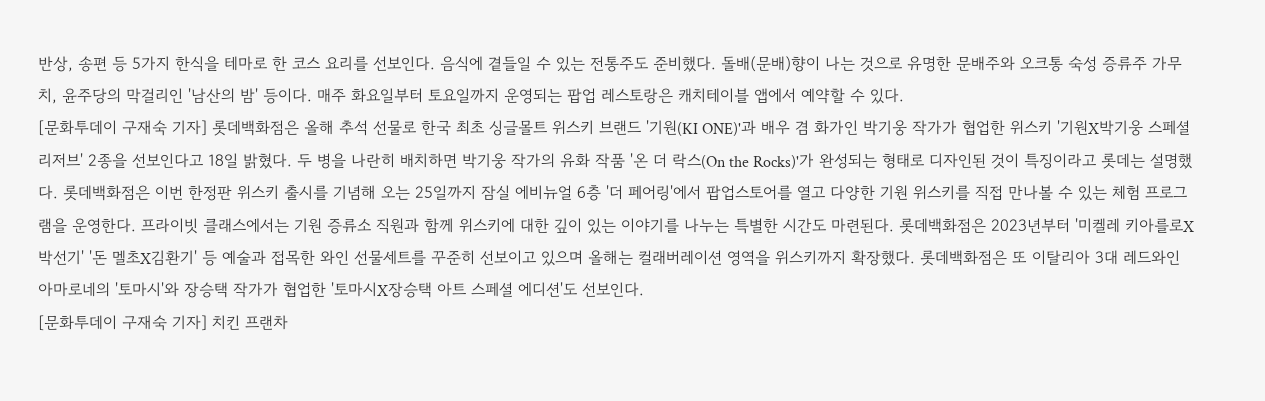반상, 송편 등 5가지 한식을 테마로 한 코스 요리를 선보인다. 음식에 곁들일 수 있는 전통주도 준비했다. 돌배(문배)향이 나는 것으로 유명한 문배주와 오크통 숙성 증류주 가무치, 윤주당의 막걸리인 '남산의 밤' 등이다. 매주 화요일부터 토요일까지 운영되는 팝업 레스토랑은 캐치테이블 앱에서 예약할 수 있다.
[문화투데이 구재숙 기자] 롯데백화점은 올해 추석 선물로 한국 최초 싱글몰트 위스키 브랜드 '기원(KI ONE)'과 배우 겸 화가인 박기웅 작가가 협업한 위스키 '기원X박기웅 스페셜 리저브' 2종을 선보인다고 18일 밝혔다. 두 병을 나란히 배치하면 박기웅 작가의 유화 작품 '온 더 락스(On the Rocks)'가 완성되는 형태로 디자인된 것이 특징이라고 롯데는 설명했다. 롯데백화점은 이번 한정판 위스키 출시를 기념해 오는 25일까지 잠실 에비뉴얼 6층 '더 페어링'에서 팝업스토어를 열고 다양한 기원 위스키를 직접 만나볼 수 있는 체험 프로그램을 운영한다. 프라이빗 클래스에서는 기원 증류소 직원과 함께 위스키에 대한 깊이 있는 이야기를 나누는 특별한 시간도 마련된다. 롯데백화점은 2023년부터 '미켈레 키아를로X박선기' '돈 멜초X김환기' 등 예술과 접목한 와인 선물세트를 꾸준히 선보이고 있으며 올해는 컬래버레이션 영역을 위스키까지 확장했다. 롯데백화점은 또 이탈리아 3대 레드와인 아마로네의 '토마시'와 장승택 작가가 협업한 '토마시X장승택 아트 스페셜 에디션'도 선보인다.
[문화투데이 구재숙 기자] 치킨 프랜차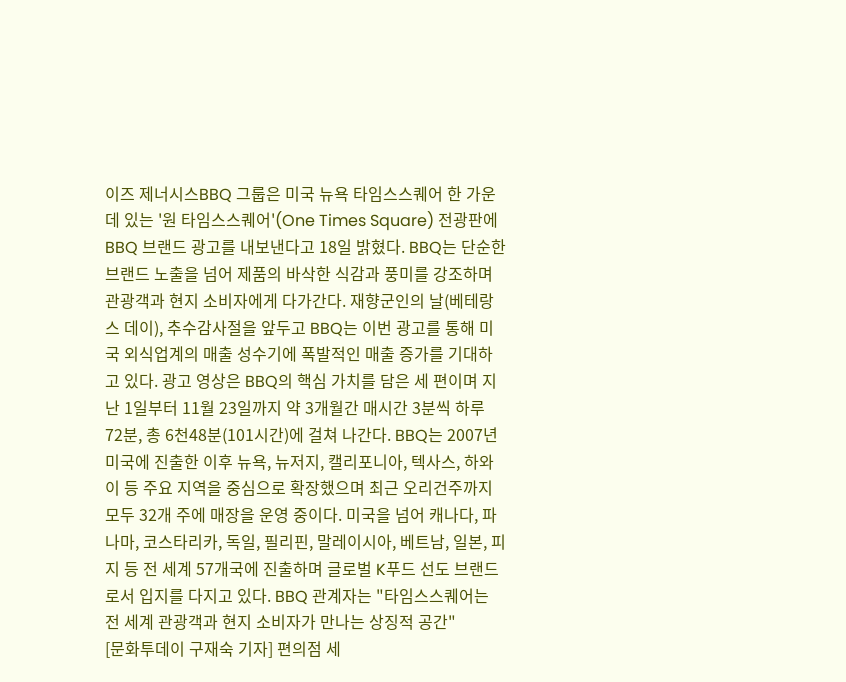이즈 제너시스BBQ 그룹은 미국 뉴욕 타임스스퀘어 한 가운데 있는 '원 타임스스퀘어'(One Times Square) 전광판에 BBQ 브랜드 광고를 내보낸다고 18일 밝혔다. BBQ는 단순한 브랜드 노출을 넘어 제품의 바삭한 식감과 풍미를 강조하며 관광객과 현지 소비자에게 다가간다. 재향군인의 날(베테랑스 데이), 추수감사절을 앞두고 BBQ는 이번 광고를 통해 미국 외식업계의 매출 성수기에 폭발적인 매출 증가를 기대하고 있다. 광고 영상은 BBQ의 핵심 가치를 담은 세 편이며 지난 1일부터 11월 23일까지 약 3개월간 매시간 3분씩 하루 72분, 총 6천48분(101시간)에 걸쳐 나간다. BBQ는 2007년 미국에 진출한 이후 뉴욕, 뉴저지, 캘리포니아, 텍사스, 하와이 등 주요 지역을 중심으로 확장했으며 최근 오리건주까지 모두 32개 주에 매장을 운영 중이다. 미국을 넘어 캐나다, 파나마, 코스타리카, 독일, 필리핀, 말레이시아, 베트남, 일본, 피지 등 전 세계 57개국에 진출하며 글로벌 K푸드 선도 브랜드로서 입지를 다지고 있다. BBQ 관계자는 "타임스스퀘어는 전 세계 관광객과 현지 소비자가 만나는 상징적 공간"
[문화투데이 구재숙 기자] 편의점 세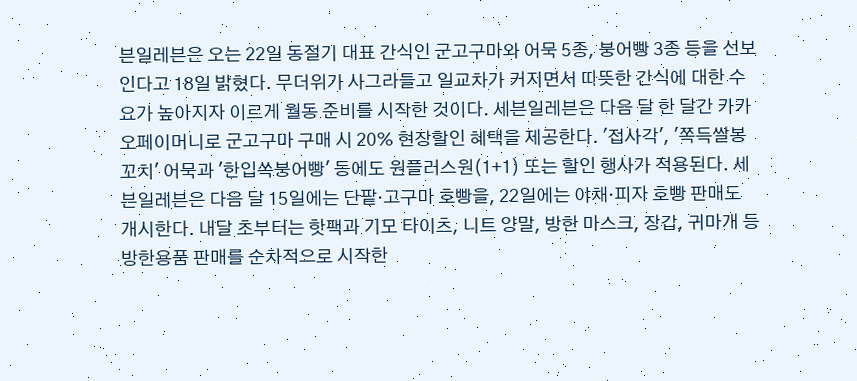븐일레븐은 오는 22일 동절기 대표 간식인 군고구마와 어묵 5종, 붕어빵 3종 등을 선보인다고 18일 밝혔다. 무더위가 사그라들고 일교차가 커지면서 따뜻한 간식에 대한 수요가 높아지자 이르게 월동 준비를 시작한 것이다. 세븐일레븐은 다음 달 한 달간 카카오페이머니로 군고구마 구매 시 20% 현장할인 혜택을 제공한다. '접사각', '쪽득쌀봉꼬치' 어묵과 '한입쏙붕어빵' 등에도 원플러스원(1+1) 또는 할인 행사가 적용된다. 세븐일레븐은 다음 달 15일에는 단팥·고구마 호빵을, 22일에는 야채·피자 호빵 판매도 개시한다. 내달 초부터는 핫팩과 기모 타이츠, 니트 양말, 방한 마스크, 장갑, 귀마개 등 방한용품 판매를 순차적으로 시작한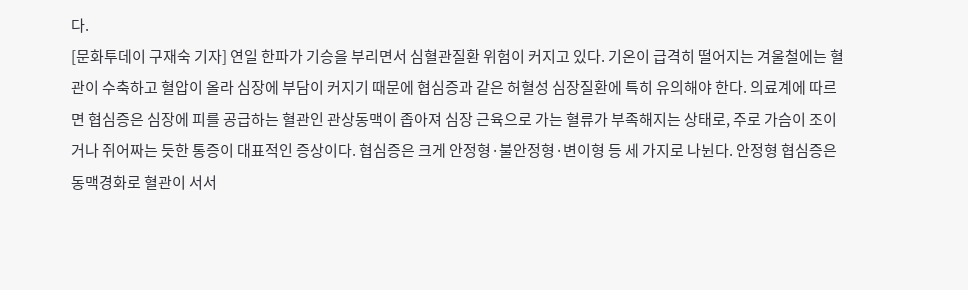다.
[문화투데이 구재숙 기자] 연일 한파가 기승을 부리면서 심혈관질환 위험이 커지고 있다. 기온이 급격히 떨어지는 겨울철에는 혈관이 수축하고 혈압이 올라 심장에 부담이 커지기 때문에 협심증과 같은 허혈성 심장질환에 특히 유의해야 한다. 의료계에 따르면 협심증은 심장에 피를 공급하는 혈관인 관상동맥이 좁아져 심장 근육으로 가는 혈류가 부족해지는 상태로, 주로 가슴이 조이거나 쥐어짜는 듯한 통증이 대표적인 증상이다. 협심증은 크게 안정형·불안정형·변이형 등 세 가지로 나뉜다. 안정형 협심증은 동맥경화로 혈관이 서서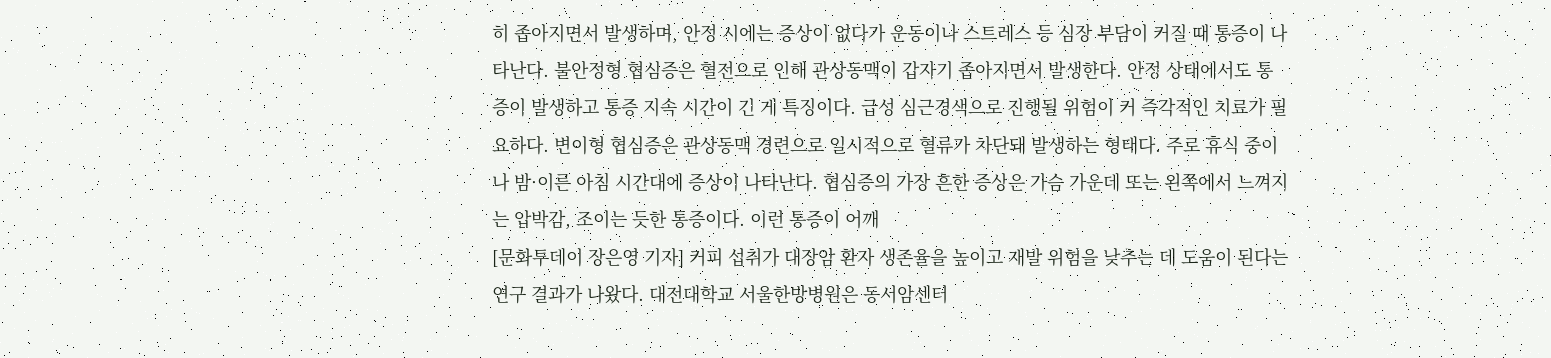히 좁아지면서 발생하며, 안정 시에는 증상이 없다가 운동이나 스트레스 등 심장 부담이 커질 때 통증이 나타난다. 불안정형 협심증은 혈전으로 인해 관상동맥이 갑자기 좁아지면서 발생한다. 안정 상태에서도 통증이 발생하고 통증 지속 시간이 긴 게 특징이다. 급성 심근경색으로 진행될 위험이 커 즉각적인 치료가 필요하다. 변이형 협심증은 관상동맥 경련으로 일시적으로 혈류가 차단돼 발생하는 형태다. 주로 휴식 중이나 밤·이른 아침 시간대에 증상이 나타난다. 협심증의 가장 흔한 증상은 가슴 가운데 또는 왼쪽에서 느껴지는 압박감, 조이는 듯한 통증이다. 이런 통증이 어깨
[문화투데이 장은영 기자] 커피 섭취가 대장암 환자 생존율을 높이고 재발 위험을 낮추는 데 도움이 된다는 연구 결과가 나왔다. 대전대학교 서울한방병원은 동서암센터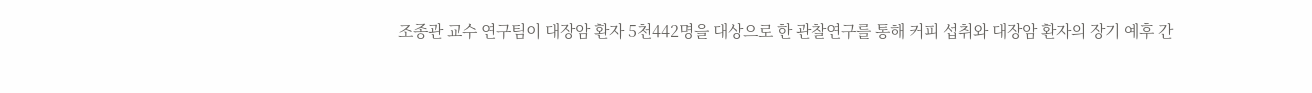조종관 교수 연구팀이 대장암 환자 5천442명을 대상으로 한 관찰연구를 통해 커피 섭취와 대장암 환자의 장기 예후 간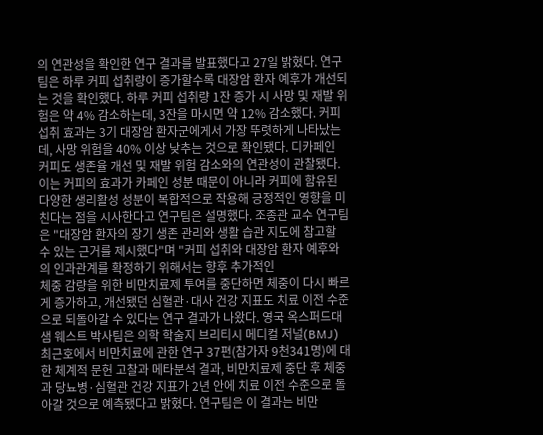의 연관성을 확인한 연구 결과를 발표했다고 27일 밝혔다. 연구팀은 하루 커피 섭취량이 증가할수록 대장암 환자 예후가 개선되는 것을 확인했다. 하루 커피 섭취량 1잔 증가 시 사망 및 재발 위험은 약 4% 감소하는데, 3잔을 마시면 약 12% 감소했다. 커피 섭취 효과는 3기 대장암 환자군에게서 가장 뚜렷하게 나타났는데, 사망 위험을 40% 이상 낮추는 것으로 확인됐다. 디카페인 커피도 생존율 개선 및 재발 위험 감소와의 연관성이 관찰됐다. 이는 커피의 효과가 카페인 성분 때문이 아니라 커피에 함유된 다양한 생리활성 성분이 복합적으로 작용해 긍정적인 영향을 미친다는 점을 시사한다고 연구팀은 설명했다. 조종관 교수 연구팀은 "대장암 환자의 장기 생존 관리와 생활 습관 지도에 참고할 수 있는 근거를 제시했다"며 "커피 섭취와 대장암 환자 예후와의 인과관계를 확정하기 위해서는 향후 추가적인
체중 감량을 위한 비만치료제 투여를 중단하면 체중이 다시 빠르게 증가하고, 개선됐던 심혈관·대사 건강 지표도 치료 이전 수준으로 되돌아갈 수 있다는 연구 결과가 나왔다. 영국 옥스퍼드대 샘 웨스트 박사팀은 의학 학술지 브리티시 메디컬 저널(BMJ) 최근호에서 비만치료에 관한 연구 37편(참가자 9천341명)에 대한 체계적 문헌 고찰과 메타분석 결과, 비만치료제 중단 후 체중과 당뇨병·심혈관 건강 지표가 2년 안에 치료 이전 수준으로 돌아갈 것으로 예측됐다고 밝혔다. 연구팀은 이 결과는 비만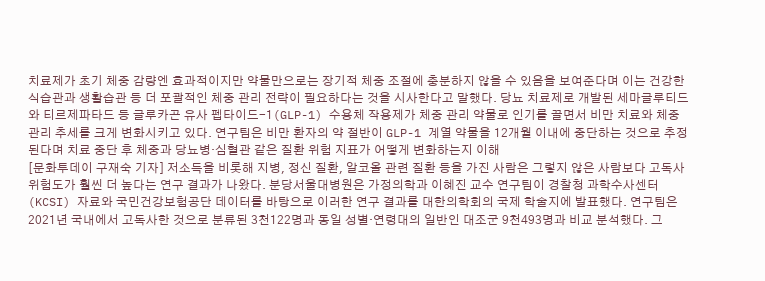치료제가 초기 체중 감량엔 효과적이지만 약물만으로는 장기적 체중 조절에 충분하지 않을 수 있음을 보여준다며 이는 건강한 식습관과 생활습관 등 더 포괄적인 체중 관리 전략이 필요하다는 것을 시사한다고 말했다. 당뇨 치료제로 개발된 세마글루티드와 티르제파타드 등 글루카곤 유사 펩타이드-1(GLP-1) 수용체 작용제가 체중 관리 약물로 인기를 끌면서 비만 치료와 체중 관리 추세를 크게 변화시키고 있다. 연구팀은 비만 환자의 약 절반이 GLP-1 계열 약물을 12개월 이내에 중단하는 것으로 추정된다며 치료 중단 후 체중과 당뇨병·심혈관 같은 질환 위험 지표가 어떻게 변화하는지 이해
[문화투데이 구재숙 기자] 저소득을 비롯해 지병, 정신 질환, 알코올 관련 질환 등을 가진 사람은 그렇지 않은 사람보다 고독사 위험도가 훨씬 더 높다는 연구 결과가 나왔다. 분당서울대병원은 가정의학과 이혜진 교수 연구팀이 경찰청 과학수사센터(KCSI) 자료와 국민건강보험공단 데이터를 바탕으로 이러한 연구 결과를 대한의학회의 국제 학술지에 발표했다. 연구팀은 2021년 국내에서 고독사한 것으로 분류된 3천122명과 동일 성별·연령대의 일반인 대조군 9천493명과 비교 분석했다. 그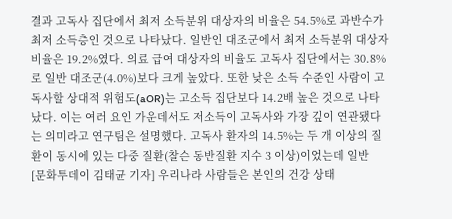결과 고독사 집단에서 최저 소득분위 대상자의 비율은 54.5%로 과반수가 최저 소득층인 것으로 나타났다. 일반인 대조군에서 최저 소득분위 대상자 비율은 19.2%였다. 의료 급여 대상자의 비율도 고독사 집단에서는 30.8%로 일반 대조군(4.0%)보다 크게 높았다. 또한 낮은 소득 수준인 사람이 고독사할 상대적 위험도(aOR)는 고소득 집단보다 14.2배 높은 것으로 나타났다. 이는 여러 요인 가운데서도 저소득이 고독사와 가장 깊이 연관됐다는 의미라고 연구팀은 설명했다. 고독사 환자의 14.5%는 두 개 이상의 질환이 동시에 있는 다중 질환(찰슨 동반질환 지수 3 이상)이었는데 일반
[문화투데이 김태균 기자] 우리나라 사람들은 본인의 건강 상태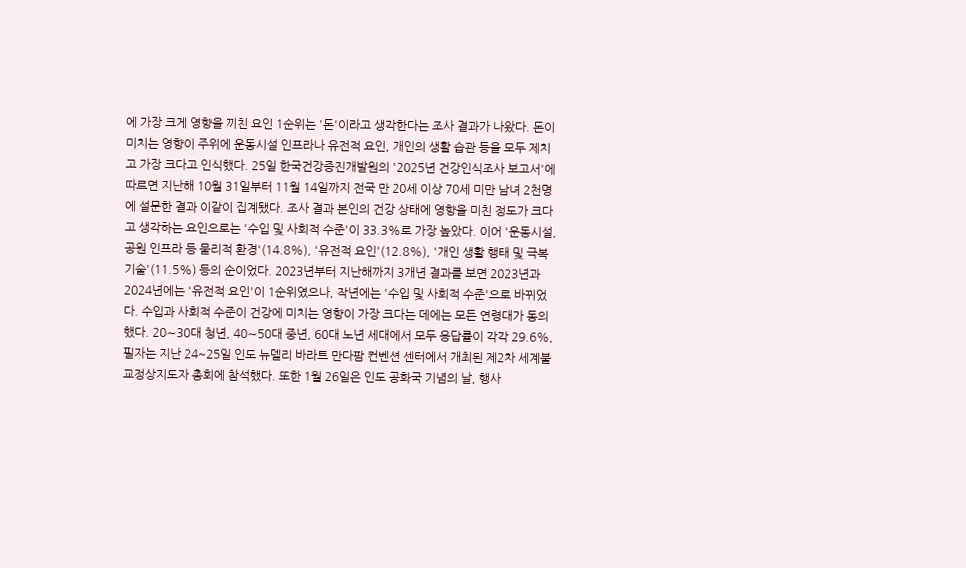에 가장 크게 영향을 끼친 요인 1순위는 '돈'이라고 생각한다는 조사 결과가 나왔다. 돈이 미치는 영향이 주위에 운동시설 인프라나 유전적 요인, 개인의 생활 습관 등을 모두 제치고 가장 크다고 인식했다. 25일 한국건강증진개발원의 '2025년 건강인식조사 보고서'에 따르면 지난해 10월 31일부터 11월 14일까지 전국 만 20세 이상 70세 미만 남녀 2천명에 설문한 결과 이같이 집계됐다. 조사 결과 본인의 건강 상태에 영향을 미친 정도가 크다고 생각하는 요인으로는 '수입 및 사회적 수준'이 33.3%로 가장 높았다. 이어 '운동시설, 공원 인프라 등 물리적 환경'(14.8%), '유전적 요인'(12.8%), '개인 생활 행태 및 극복 기술'(11.5%) 등의 순이었다. 2023년부터 지난해까지 3개년 결과를 보면 2023년과 2024년에는 '유전적 요인'이 1순위였으나, 작년에는 '수입 및 사회적 수준'으로 바뀌었다. 수입과 사회적 수준이 건강에 미치는 영향이 가장 크다는 데에는 모든 연령대가 동의했다. 20∼30대 청년, 40∼50대 중년, 60대 노년 세대에서 모두 응답률이 각각 29.6%,
필자는 지난 24~25일 인도 뉴델리 바라트 만다팜 컨벤션 센터에서 개최된 제2차 세계불교정상지도자 총회에 참석했다. 또한 1월 26일은 인도 공화국 기념의 날, 행사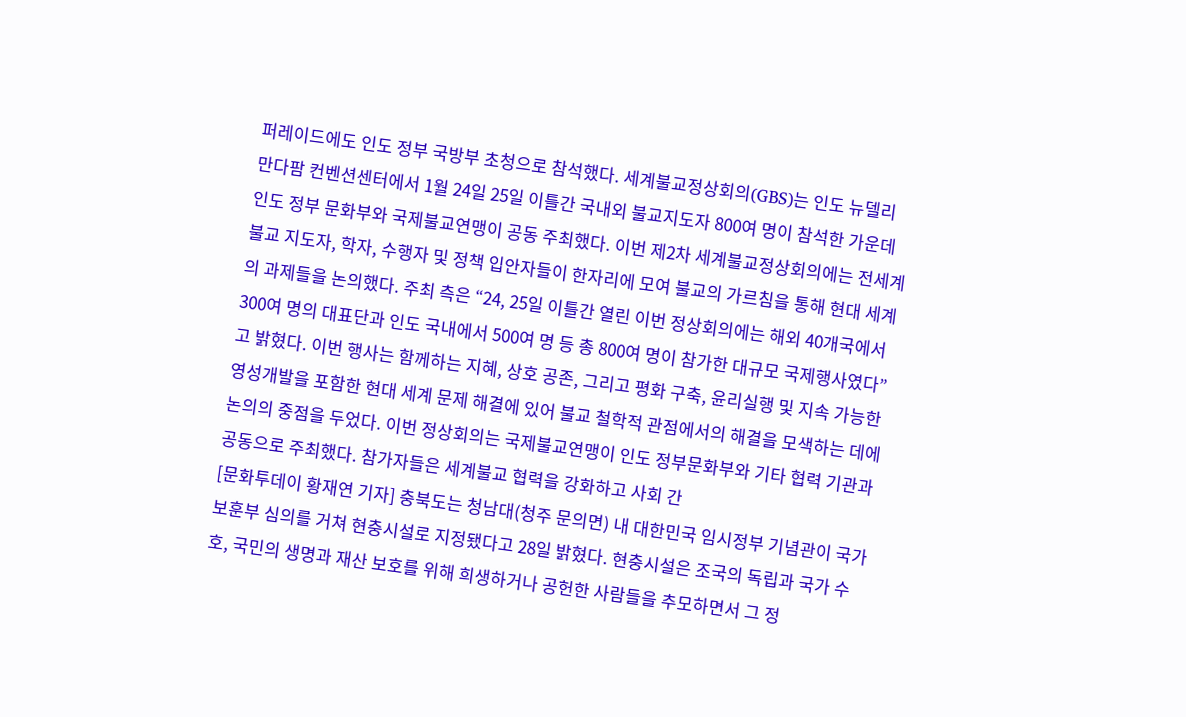퍼레이드에도 인도 정부 국방부 초청으로 참석했다. 세계불교정상회의(GBS)는 인도 뉴델리 만다팜 컨벤션센터에서 1월 24일 25일 이틀간 국내외 불교지도자 800여 명이 참석한 가운데 인도 정부 문화부와 국제불교연맹이 공동 주최했다. 이번 제2차 세계불교정상회의에는 전세계 불교 지도자, 학자, 수행자 및 정책 입안자들이 한자리에 모여 불교의 가르침을 통해 현대 세계의 과제들을 논의했다. 주최 측은 “24, 25일 이틀간 열린 이번 정상회의에는 해외 40개국에서 300여 명의 대표단과 인도 국내에서 500여 명 등 총 800여 명이 참가한 대규모 국제행사였다”고 밝혔다. 이번 행사는 함께하는 지혜, 상호 공존, 그리고 평화 구축, 윤리실행 및 지속 가능한 영성개발을 포함한 현대 세계 문제 해결에 있어 불교 철학적 관점에서의 해결을 모색하는 데에 논의의 중점을 두었다. 이번 정상회의는 국제불교연맹이 인도 정부문화부와 기타 협력 기관과 공동으로 주최했다. 참가자들은 세계불교 협력을 강화하고 사회 간
[문화투데이 황재연 기자] 충북도는 청남대(청주 문의면) 내 대한민국 임시정부 기념관이 국가보훈부 심의를 거쳐 현충시설로 지정됐다고 28일 밝혔다. 현충시설은 조국의 독립과 국가 수호, 국민의 생명과 재산 보호를 위해 희생하거나 공헌한 사람들을 추모하면서 그 정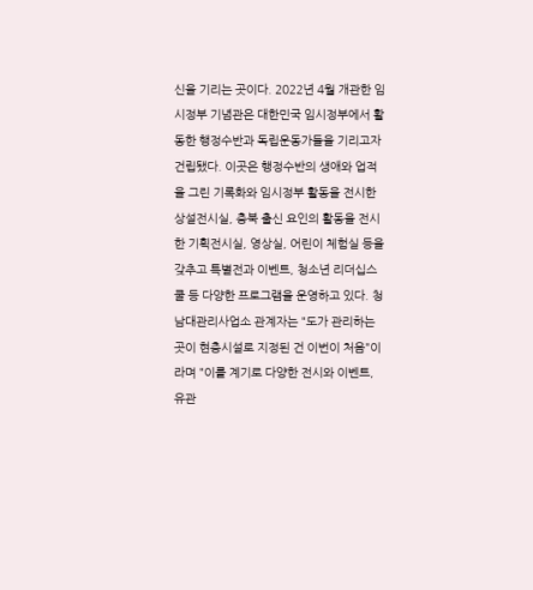신을 기리는 곳이다. 2022년 4월 개관한 임시정부 기념관은 대한민국 임시정부에서 활동한 행정수반과 독립운동가들을 기리고자 건립됐다. 이곳은 행정수반의 생애와 업적을 그린 기록화와 임시정부 활동을 전시한 상설전시실, 충북 출신 요인의 활동을 전시한 기획전시실, 영상실, 어린이 체험실 등을 갖추고 특별전과 이벤트, 청소년 리더십스쿨 등 다양한 프로그램을 운영하고 있다. 청남대관리사업소 관계자는 "도가 관리하는 곳이 현충시설로 지정된 건 이번이 처음"이라며 "이를 계기로 다양한 전시와 이벤트, 유관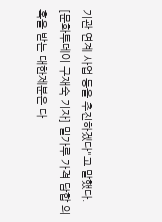기관 연계 사업 등을 추진하겠다"고 말했다.
[문화투데이 구재숙 기자] 밀가루 가격 담합 의혹을 받는 대한제분은 다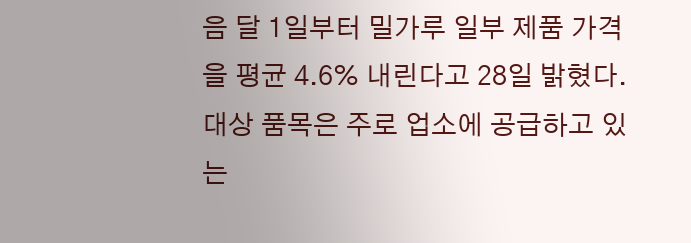음 달 1일부터 밀가루 일부 제품 가격을 평균 4.6% 내린다고 28일 밝혔다. 대상 품목은 주로 업소에 공급하고 있는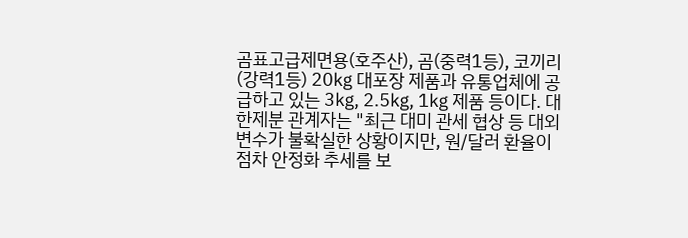곰표고급제면용(호주산), 곰(중력1등), 코끼리(강력1등) 20㎏ 대포장 제품과 유통업체에 공급하고 있는 3㎏, 2.5㎏, 1㎏ 제품 등이다. 대한제분 관계자는 "최근 대미 관세 협상 등 대외변수가 불확실한 상황이지만, 원/달러 환율이 점차 안정화 추세를 보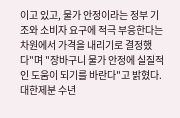이고 있고, 물가 안정이라는 정부 기조와 소비자 요구에 적극 부응한다는 차원에서 가격을 내리기로 결정했다"며 "장바구니 물가 안정에 실질적인 도움이 되기를 바란다"고 밝혔다. 대한제분 수년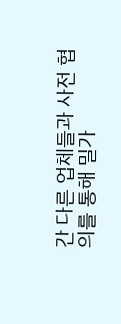간 다른 업체들과 사전 협의를 통해 밀가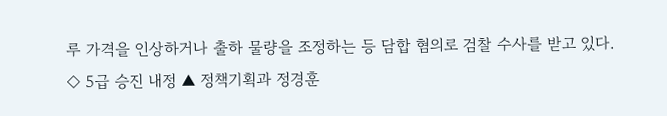루 가격을 인상하거나 출하 물량을 조정하는 등 담합 혐의로 검찰 수사를 받고 있다.
◇ 5급 승진 내정 ▲ 정책기획과 정경훈